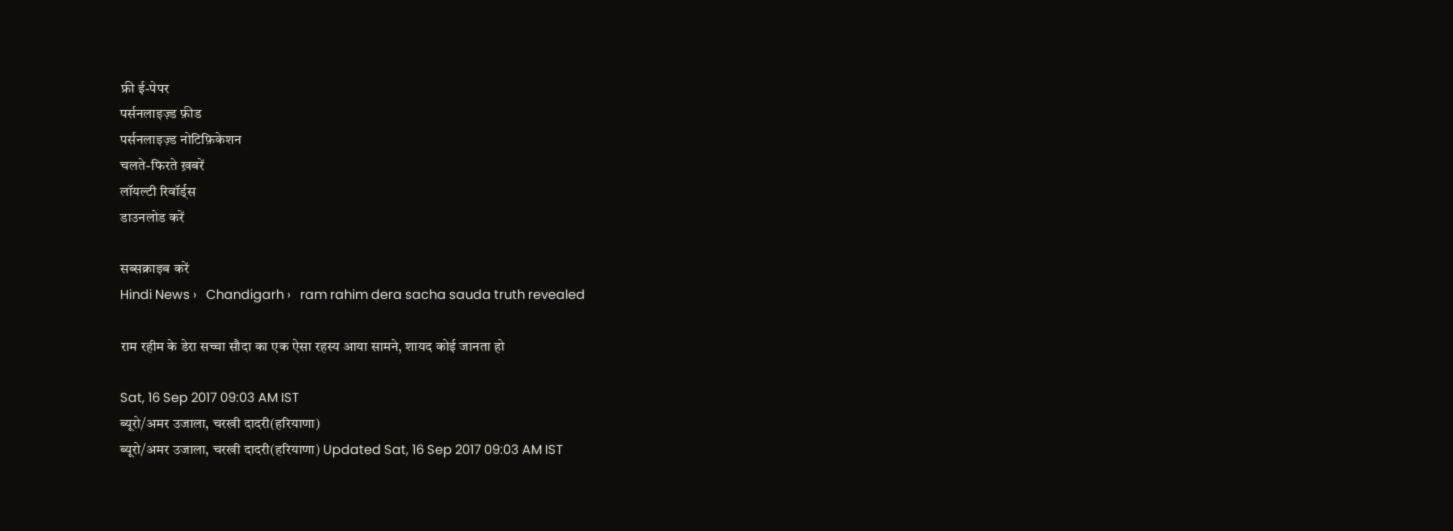फ्री ई-पेपर
पर्सनलाइज़्ड फ़ीड
पर्सनलाइज़्ड नोटिफ़िकेशन
चलते-फिरते ख़बरें
लॉयल्टी रिवॉर्ड्स
डाउनलोड करें

सब्सक्राइब करें
Hindi News ›   Chandigarh ›   ram rahim dera sacha sauda truth revealed

राम रहीम के डेरा सच्चा सौदा का एक ऐसा रहस्य आया सामने, शायद कोई जानता हो

Sat, 16 Sep 2017 09:03 AM IST
ब्यूरो/अमर उजाला, चरखी दादरी(हरियाणा)
ब्यूरो/अमर उजाला, चरखी दादरी(हरियाणा) Updated Sat, 16 Sep 2017 09:03 AM IST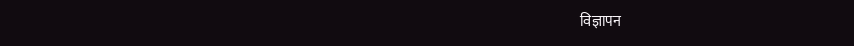विज्ञापन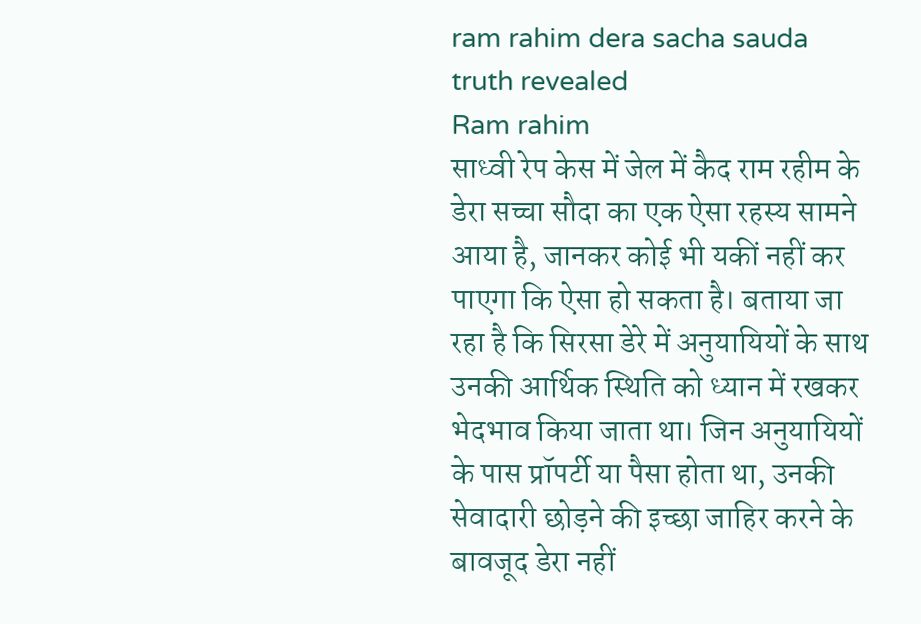ram rahim dera sacha sauda truth revealed
Ram rahim
साध्वी रेप केस में जेल में कैद राम रहीम के डेरा सच्चा सौदा का एक ऐसा रहस्य सामने आया है, जानकर कोई भी यकीं नहीं कर पाएगा कि ऐसा हो सकता है। बताया जा रहा है कि सिरसा डेरे में अनुयायियों के साथ उनकी आर्थिक स्थिति को ध्यान में रखकर भेदभाव किया जाता था। जिन अनुयायियों के पास प्रॉपर्टी या पैसा होता था, उनकी सेवादारी छोड़ने की इच्छा जाहिर करने के बावजूद डेरा नहीं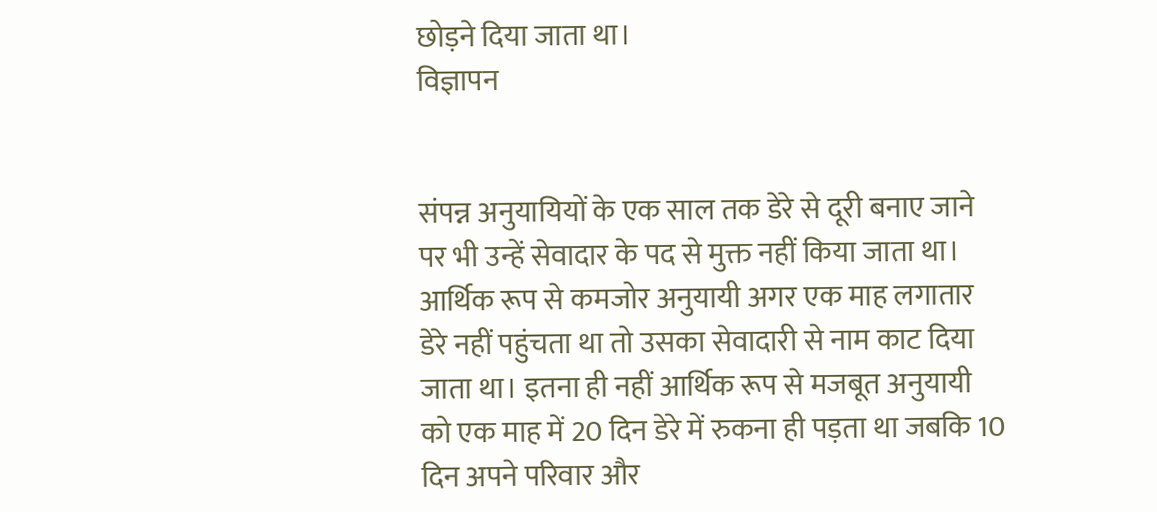छोड़ने दिया जाता था।
विज्ञापन


संपन्न अनुयायियों के एक साल तक डेरे से दूरी बनाए जाने पर भी उन्हें सेवादार के पद से मुक्त नहीं किया जाता था। आर्थिक रूप से कमजोर अनुयायी अगर एक माह लगातार डेरे नहीं पहुंचता था तो उसका सेवादारी से नाम काट दिया जाता था। इतना ही नहीं आर्थिक रूप से मजबूत अनुयायी को एक माह में 20 दिन डेरे में रुकना ही पड़ता था जबकि 10 दिन अपने परिवार और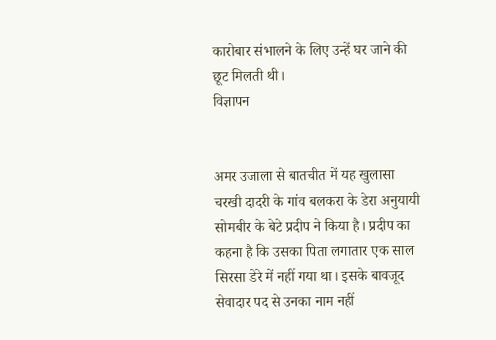कारोबार संभालने के लिए उन्हें घर जाने की छूट मिलती थी।
विज्ञापन


अमर उजाला से बातचीत में यह खुलासा चरखी दादरी के गांव बलकरा के डेरा अनुयायी सोमबीर के बेटे प्रदीप ने किया है। प्रदीप का कहना है कि उसका पिता लगातार एक साल सिरसा डेरे में नहीं गया था। इसके बावजूद सेवादार पद से उनका नाम नहीं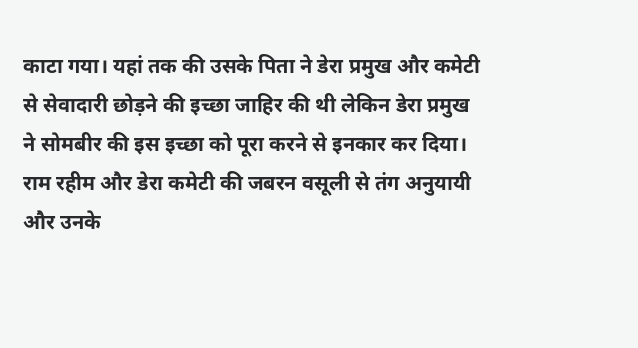काटा गया। यहां तक की उसके पिता ने डेरा प्रमुख और कमेटी से सेवादारी छोड़ने की इच्छा जाहिर की थी लेकिन डेरा प्रमुख ने सोमबीर की इस इच्छा को पूरा करने से इनकार कर दिया। राम रहीम और डेरा कमेटी की जबरन वसूली से तंग अनुयायी और उनके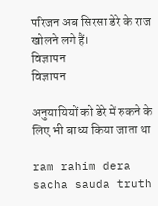परिजन अब सिरसा डेरे के राज खोलने लगे हैं।
विज्ञापन
विज्ञापन

अनुयायियों को डेरे में रुकने के लिए भी बाध्य किया जाता था

ram rahim dera sacha sauda truth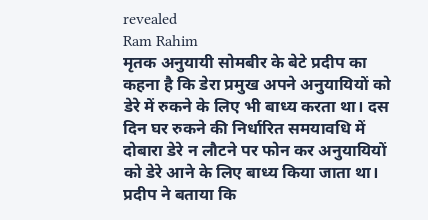revealed
Ram Rahim
मृतक अनुयायी सोमबीर के बेटे प्रदीप का कहना है कि डेरा प्रमुख अपने अनुयायियों को डेरे में रुकने के लिए भी बाध्य करता था। दस दिन घर रुकने की निर्धारित समयावधि में दोबारा डेरे न लौटने पर फोन कर अनुयायियों को डेरे आने के लिए बाध्य किया जाता था। प्रदीप ने बताया कि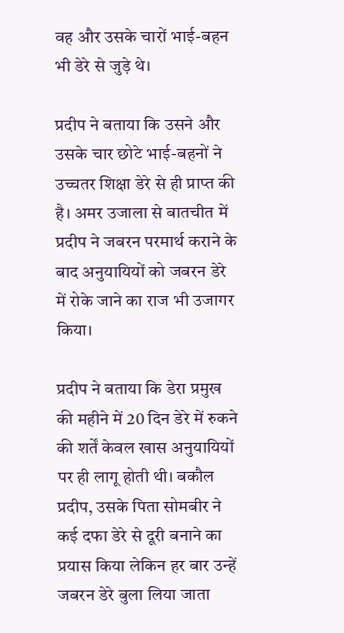वह और उसके चारों भाई-बहन भी डेरे से जुड़े थे।

प्रदीप ने बताया कि उसने और उसके चार छोटे भाई-बहनों ने उच्चतर शिक्षा डेरे से ही प्राप्त की है। अमर उजाला से बातचीत में प्रदीप ने जबरन परमार्थ कराने के बाद अनुयायियों को जबरन डेरे में रोके जाने का राज भी उजागर किया।

प्रदीप ने बताया कि डेरा प्रमुख की महीने में 20 दिन डेरे में रुकने की शर्तें केवल खास अनुयायियों पर ही लागू होती थी। बकौल प्रदीप, उसके पिता सोमबीर ने कई दफा डेरे से दूरी बनाने का प्रयास किया लेकिन हर बार उन्हें जबरन डेरे बुला लिया जाता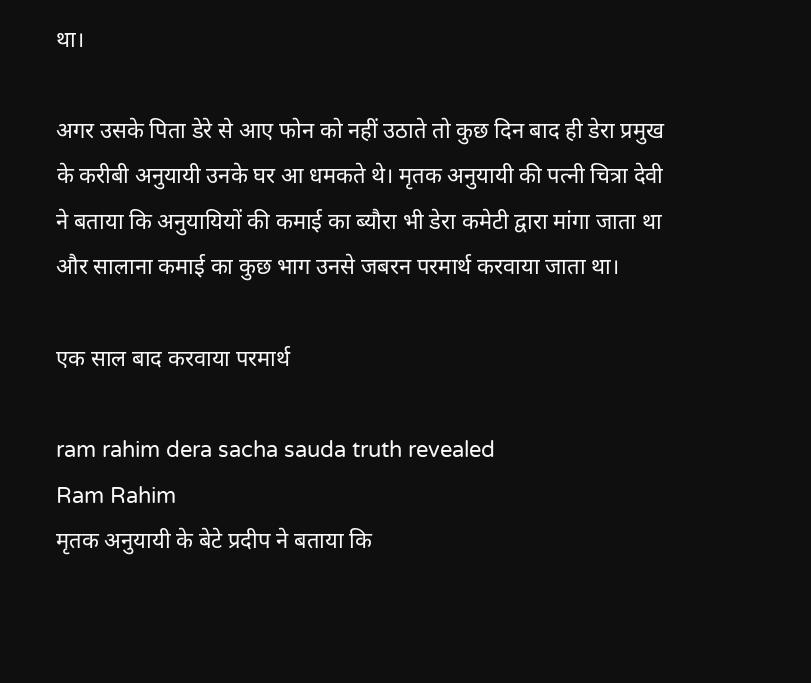था।

अगर उसके पिता डेरे से आए फोन को नहीं उठाते तो कुछ दिन बाद ही डेरा प्रमुख के करीबी अनुयायी उनके घर आ धमकते थे। मृतक अनुयायी की पत्नी चित्रा देवी ने बताया कि अनुयायियों की कमाई का ब्यौरा भी डेरा कमेटी द्वारा मांगा जाता था और सालाना कमाई का कुछ भाग उनसे जबरन परमार्थ करवाया जाता था।

एक साल बाद करवाया परमार्थ

ram rahim dera sacha sauda truth revealed
Ram Rahim
मृतक अनुयायी के बेटे प्रदीप ने बताया कि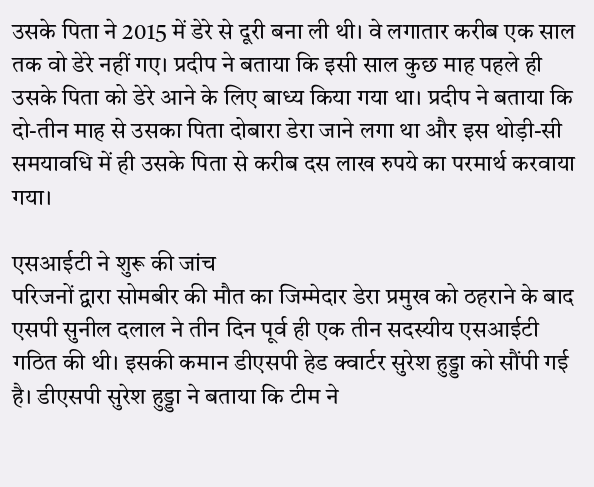उसके पिता ने 2015 में डेरे से दूरी बना ली थी। वे लगातार करीब एक साल तक वो डेरे नहीं गए। प्रदीप ने बताया कि इसी साल कुछ माह पहले ही उसके पिता को डेरे आने के लिए बाध्य किया गया था। प्रदीप ने बताया कि दो-तीन माह से उसका पिता दोबारा डेरा जाने लगा था और इस थोड़ी-सी समयावधि में ही उसके पिता से करीब दस लाख रुपये का परमार्थ करवाया गया।

एसआईटी ने शुरू की जांच
परिजनों द्वारा सोमबीर की मौत का जिम्मेदार डेरा प्रमुख को ठहराने के बाद एसपी सुनील दलाल ने तीन दिन पूर्व ही एक तीन सदस्यीय एसआईटी गठित की थी। इसकी कमान डीएसपी हेड क्वार्टर सुरेश हुड्डा को सौंपी गई है। डीएसपी सुरेश हुड्डा ने बताया कि टीम ने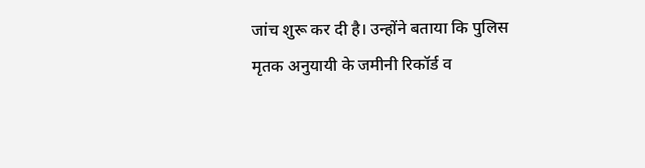जांच शुरू कर दी है। उन्होंने बताया कि पुलिस मृतक अनुयायी के जमीनी रिकॉर्ड व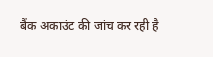बैंक अकाउंट की जांच कर रही है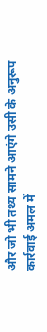और जो भी तथ्य सामने आएंगे उसी के अनुरूप कार्रवाई अमल में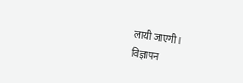लायी जाएगी।
विज्ञापन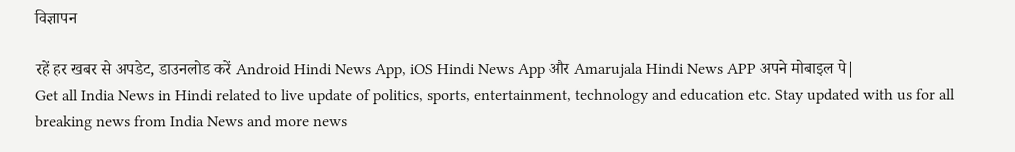विज्ञापन

रहें हर खबर से अपडेट, डाउनलोड करें Android Hindi News App, iOS Hindi News App और Amarujala Hindi News APP अपने मोबाइल पे|
Get all India News in Hindi related to live update of politics, sports, entertainment, technology and education etc. Stay updated with us for all breaking news from India News and more news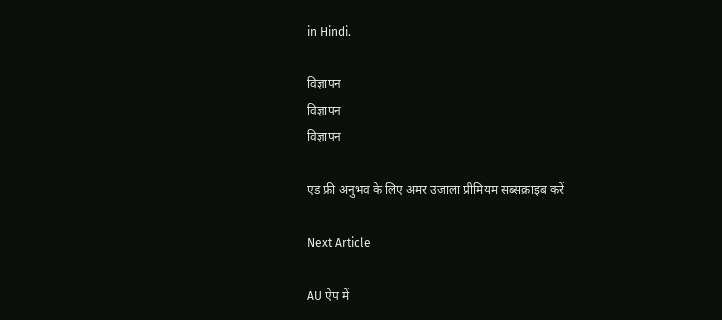in Hindi.

विज्ञापन
विज्ञापन
विज्ञापन

एड फ्री अनुभव के लिए अमर उजाला प्रीमियम सब्सक्राइब करें

Next Article

AU ऐप में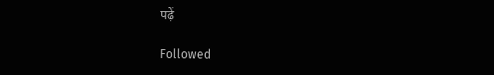पढ़ें

Followed